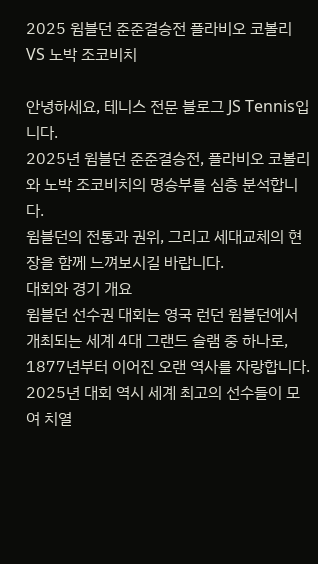2025 윔블던 준준결승전 플라비오 코볼리 VS 노박 조코비치

안녕하세요, 테니스 전문 블로그 JS Tennis입니다.
2025년 윔블던 준준결승전, 플라비오 코볼리와 노박 조코비치의 명승부를 심층 분석합니다.
윔블던의 전통과 권위, 그리고 세대교체의 현장을 함께 느껴보시길 바랍니다.
대회와 경기 개요
윔블던 선수권 대회는 영국 런던 윔블던에서 개최되는 세계 4대 그랜드 슬램 중 하나로, 1877년부터 이어진 오랜 역사를 자랑합니다.
2025년 대회 역시 세계 최고의 선수들이 모여 치열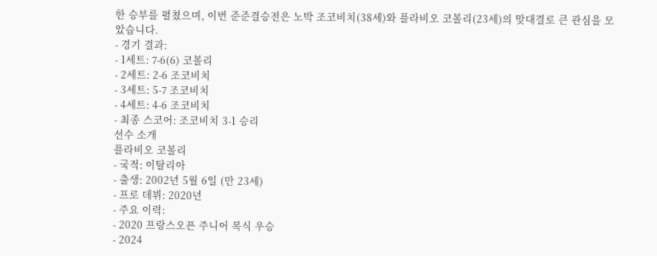한 승부를 펼쳤으며, 이번 준준결승전은 노박 조코비치(38세)와 플라비오 코볼리(23세)의 맞대결로 큰 관심을 모았습니다.
- 경기 결과:
- 1세트: 7-6(6) 코볼리
- 2세트: 2-6 조코비치
- 3세트: 5-7 조코비치
- 4세트: 4-6 조코비치
- 최종 스코어: 조코비치 3-1 승리
선수 소개
플라비오 코볼리
- 국적: 이탈리아
- 출생: 2002년 5월 6일 (만 23세)
- 프로 데뷔: 2020년
- 주요 이력:
- 2020 프랑스오픈 주니어 복식 우승
- 2024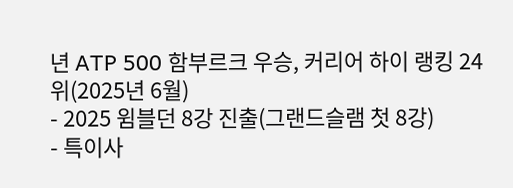년 ATP 500 함부르크 우승, 커리어 하이 랭킹 24위(2025년 6월)
- 2025 윔블던 8강 진출(그랜드슬램 첫 8강)
- 특이사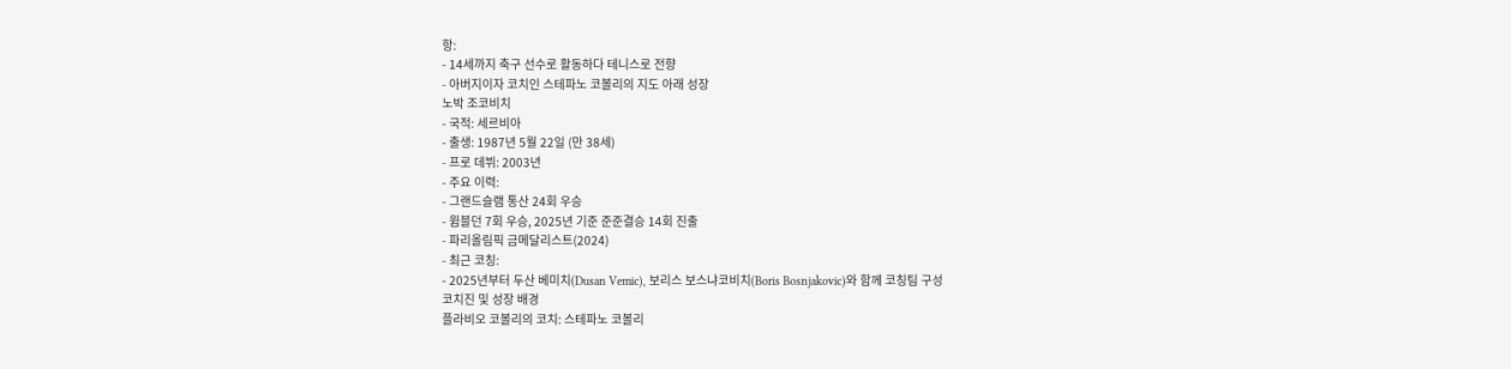항:
- 14세까지 축구 선수로 활동하다 테니스로 전향
- 아버지이자 코치인 스테파노 코볼리의 지도 아래 성장
노박 조코비치
- 국적: 세르비아
- 출생: 1987년 5월 22일 (만 38세)
- 프로 데뷔: 2003년
- 주요 이력:
- 그랜드슬램 통산 24회 우승
- 윔블던 7회 우승, 2025년 기준 준준결승 14회 진출
- 파리올림픽 금메달리스트(2024)
- 최근 코칭:
- 2025년부터 두산 베미치(Dusan Vemic), 보리스 보스냐코비치(Boris Bosnjakovic)와 함께 코칭팀 구성
코치진 및 성장 배경
플라비오 코볼리의 코치: 스테파노 코볼리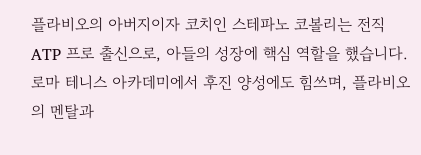플라비오의 아버지이자 코치인 스테파노 코볼리는 전직 ATP 프로 출신으로, 아들의 성장에 핵심 역할을 했습니다.
로마 테니스 아카데미에서 후진 양성에도 힘쓰며, 플라비오의 멘탈과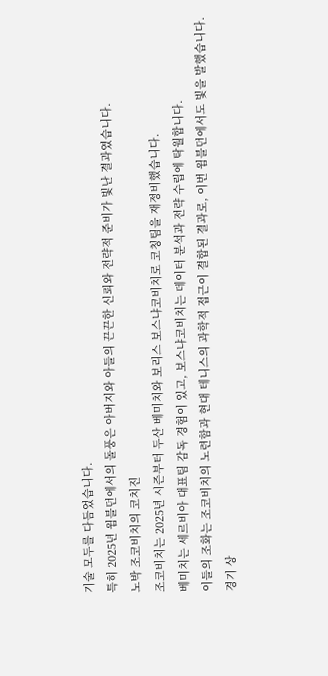기술 모두를 다듬었습니다.
특히 2025년 윔블던에서의 돌풍은 아버지와 아들의 끈끈한 신뢰와 전략적 준비가 빛난 결과였습니다.
노박 조코비치의 코치진
조코비치는 2025년 시즌부터 두산 베미치와 보리스 보스냐코비치로 코칭팀을 재정비했습니다.
베미치는 세르비아 대표팀 감독 경험이 있고, 보스냐코비치는 데이터 분석과 전략 수립에 탁월합니다.
이들의 조화는 조코비치의 노련함과 현대 테니스의 과학적 접근이 결합된 결과로, 이번 윔블던에서도 빛을 발했습니다.
경기 상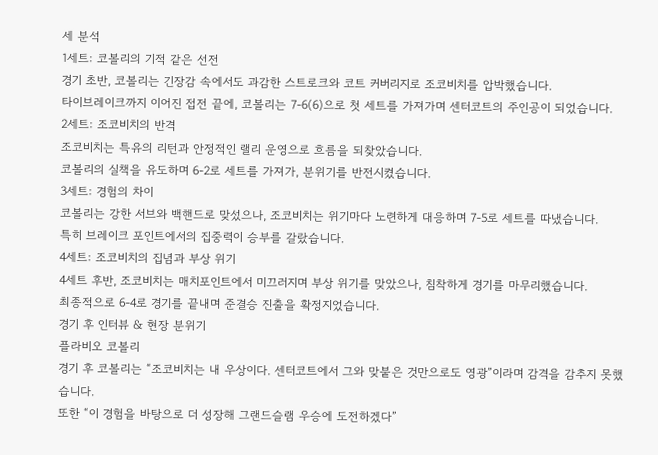세 분석
1세트: 코볼리의 기적 같은 선전
경기 초반, 코볼리는 긴장감 속에서도 과감한 스트로크와 코트 커버리지로 조코비치를 압박했습니다.
타이브레이크까지 이어진 접전 끝에, 코볼리는 7-6(6)으로 첫 세트를 가져가며 센터코트의 주인공이 되었습니다.
2세트: 조코비치의 반격
조코비치는 특유의 리턴과 안정적인 랠리 운영으로 흐름을 되찾았습니다.
코볼리의 실책을 유도하며 6-2로 세트를 가져가, 분위기를 반전시켰습니다.
3세트: 경험의 차이
코볼리는 강한 서브와 백핸드로 맞섰으나, 조코비치는 위기마다 노련하게 대응하며 7-5로 세트를 따냈습니다.
특히 브레이크 포인트에서의 집중력이 승부를 갈랐습니다.
4세트: 조코비치의 집념과 부상 위기
4세트 후반, 조코비치는 매치포인트에서 미끄러지며 부상 위기를 맞았으나, 침착하게 경기를 마무리했습니다.
최종적으로 6-4로 경기를 끝내며 준결승 진출을 확정지었습니다.
경기 후 인터뷰 & 현장 분위기
플라비오 코볼리
경기 후 코볼리는 “조코비치는 내 우상이다. 센터코트에서 그와 맞붙은 것만으로도 영광”이라며 감격을 감추지 못했습니다.
또한 “이 경험을 바탕으로 더 성장해 그랜드슬램 우승에 도전하겠다”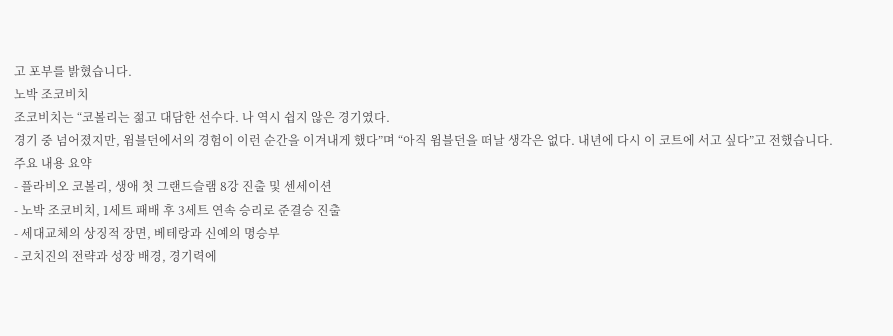고 포부를 밝혔습니다.
노박 조코비치
조코비치는 “코볼리는 젊고 대담한 선수다. 나 역시 쉽지 않은 경기였다.
경기 중 넘어졌지만, 윔블던에서의 경험이 이런 순간을 이겨내게 했다”며 “아직 윔블던을 떠날 생각은 없다. 내년에 다시 이 코트에 서고 싶다”고 전했습니다.
주요 내용 요약
- 플라비오 코볼리, 생애 첫 그랜드슬램 8강 진출 및 센세이션
- 노박 조코비치, 1세트 패배 후 3세트 연속 승리로 준결승 진출
- 세대교체의 상징적 장면, 베테랑과 신예의 명승부
- 코치진의 전략과 성장 배경, 경기력에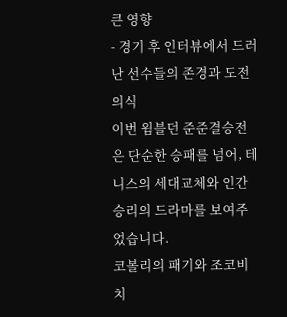큰 영향
- 경기 후 인터뷰에서 드러난 선수들의 존경과 도전 의식
이번 윔블던 준준결승전은 단순한 승패를 넘어, 테니스의 세대교체와 인간 승리의 드라마를 보여주었습니다.
코볼리의 패기와 조코비치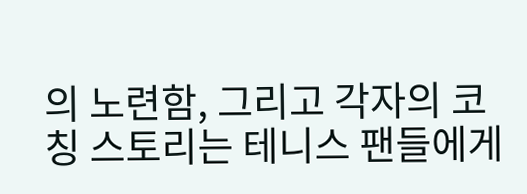의 노련함, 그리고 각자의 코칭 스토리는 테니스 팬들에게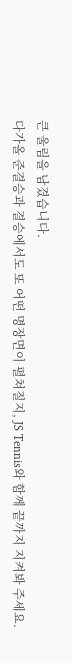큰 울림을 남겼습니다.
다가올 준결승과 결승에서도 또 어떤 명장면이 펼쳐질지, JS Tennis와 함께 끝까지 지켜봐 주세요.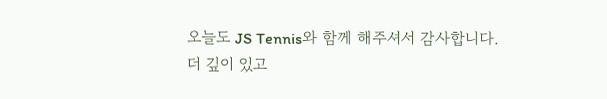오늘도 JS Tennis와 함께 해주셔서 감사합니다.
더 깊이 있고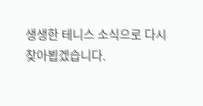생생한 테니스 소식으로 다시 찾아뵙겠습니다.